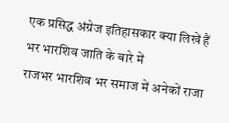एक प्रसिद्ध अंग्रेज इतिहासकार क्या लिखें हैं भर भारशिव जाति के बारे में
राजभर भारशिव भर समाज में अनेकों राजा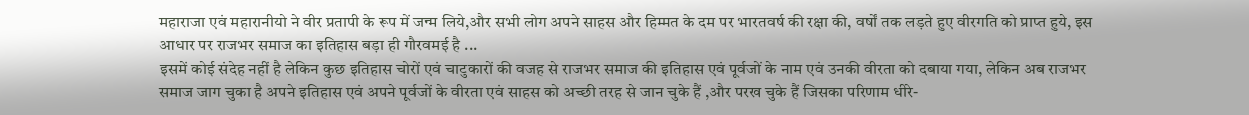महाराजा एवं महारानीयो ने वीर प्रतापी के रूप में जन्म लिये,और सभी लोग अपने साहस और हिम्मत के दम पर भारतवर्ष की रक्षा की, वर्षों तक लड़ते हुए वीरगति को प्राप्त हुये, इस आधार पर राजभर समाज का इतिहास बड़ा ही गौरवमई है ...
इसमें कोई संदेह नहीं है लेकिन कुछ इतिहास चोरों एवं चाटुकारों की वजह से राजभर समाज की इतिहास एवं पूर्वजों के नाम एवं उनकी वीरता को दबाया गया, लेकिन अब राजभर समाज जाग चुका है अपने इतिहास एवं अपने पूर्वजों के वीरता एवं साहस को अच्छी तरह से जान चुके हैं ,और परख चुके हैं जिसका परिणाम धीरे-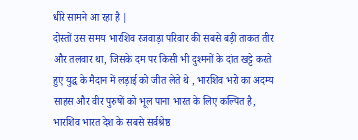धीरे सामने आ रहा है |
दोस्तों उस समय भारशिव रजवाड़ा परिवार की सबसे बड़ी ताकत तीर और तलवार था, जिसके दम पर किसी भी दुश्मनों के दांत खट्टे करते हुए युद्ध के मैदान में लड़ाई को जीत लेते थे , भारशिव भरो का अदम्य साहस और वीर पुरुषों को भूल पाना भारत के लिए कल्पित है, भारशिव भारत देश के सबसे सर्वश्रेष्ठ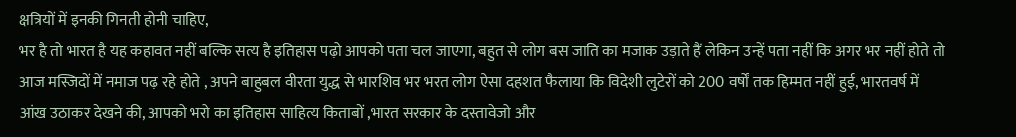क्षत्रियों में इनकी गिनती होनी चाहिए,
भर है तो भारत है यह कहावत नहीं बल्कि सत्य है इतिहास पढ़ो आपको पता चल जाएगा, बहुत से लोग बस जाति का मजाक उड़ाते हैं लेकिन उन्हें पता नहीं कि अगर भर नहीं होते तो आज मस्जिदों में नमाज पढ़ रहे होते , अपने बाहुबल वीरता युद्ध से भारशिव भर भरत लोग ऐसा दहशत फैलाया कि विदेशी लुटेरों को 200 वर्षों तक हिम्मत नहीं हुई, भारतवर्ष में आंख उठाकर देखने की, आपको भरो का इतिहास साहित्य किताबों ,भारत सरकार के दस्तावेजो और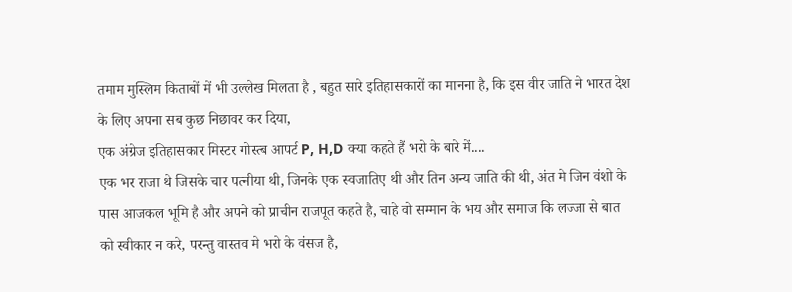तमाम मुस्लिम किताबों में भी उल्लेख मिलता है , बहुत सारे इतिहासकारों का मानना है, कि इस वीर जाति ने भारत देश के लिए अपना सब कुछ निछावर कर दिया,
एक अंग्रेज इतिहासकार मिस्टर गोस्त्ब आपर्ट P, H,D क्या कहते हैं भरो के बारे में....
एक भर राजा थे जिसके चार पत्नीया थी, जिनके एक स्वजातिए थी और तिन अन्य जाति की थी, अंत मे जिन वंशो के पास आजकल भूमि है और अपने को प्राचीन राजपूत कहते है, चाहे वो सम्मान के भय और समाज कि लज्जा से बात को स्वीकार न करे, परन्तु वास्तव मे भरो के वंसज है,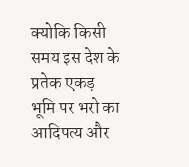क्योकि किसी समय इस देश के प्रतेक एकड़ भूमि पर भरो का आदिपत्य और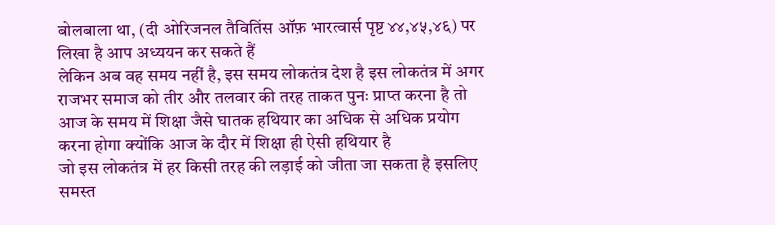बोलबाला था, (दी ओरिजनल तैवितिंस ऑफ़ भारत्वार्स पृष्ट ४४,४५,४६) पर लिखा है आप अध्ययन कर सकते हैं
लेकिन अब वह समय नहीं है, इस समय लोकतंत्र देश है इस लोकतंत्र में अगर राजभर समाज को तीर और तलवार की तरह ताकत पुनः प्राप्त करना है तो आज के समय में शिक्षा जैसे घातक हथियार का अधिक से अधिक प्रयोग करना होगा क्योंकि आज के दौर में शिक्षा ही ऐसी हथियार है
जो इस लोकतंत्र में हर किसी तरह की लड़ाई को जीता जा सकता है इसलिए समस्त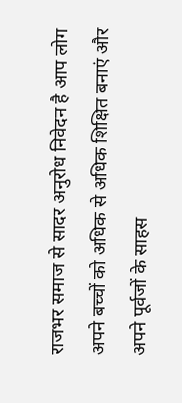राजभर समाज से सादर अनुरोध निवेदन है आप लोग अपने बच्चों को अधिक से अधिक शिक्षित बनाएं और अपने पूर्वजों के साहस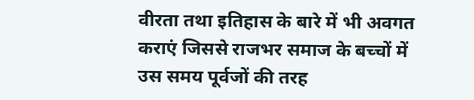वीरता तथा इतिहास के बारे में भी अवगत कराएं जिससे राजभर समाज के बच्चों में उस समय पूर्वजों की तरह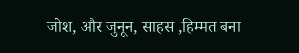जोश, और जुनून, साहस ,हिम्मत बना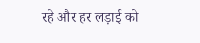रहे और हर लड़ाई को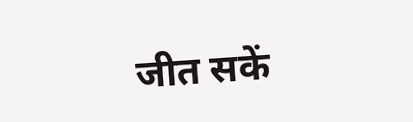जीत सकें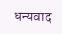धन्यवाद